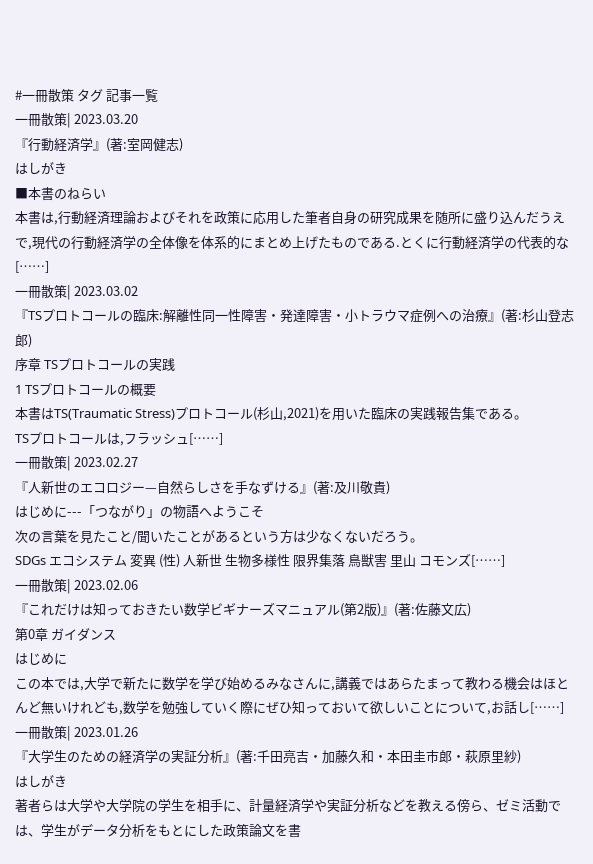#一冊散策 タグ 記事一覧
一冊散策| 2023.03.20
『行動経済学』(著:室岡健志)
はしがき
■本書のねらい
本書は,行動経済理論およびそれを政策に応用した筆者自身の研究成果を随所に盛り込んだうえで,現代の行動経済学の全体像を体系的にまとめ上げたものである.とくに行動経済学の代表的な[……]
一冊散策| 2023.03.02
『TSプロトコールの臨床:解離性同一性障害・発達障害・小トラウマ症例への治療』(著:杉山登志郎)
序章 TSプロトコールの実践
1 TSプロトコールの概要
本書はTS(Traumatic Stress)プロトコール(杉山,2021)を用いた臨床の実践報告集である。
TSプロトコールは,フラッシュ[……]
一冊散策| 2023.02.27
『人新世のエコロジー—自然らしさを手なずける』(著:及川敬貴)
はじめに---「つながり」の物語へようこそ
次の言葉を見たこと/聞いたことがあるという方は少なくないだろう。
SDGs エコシステム 変異 (性) 人新世 生物多様性 限界集落 鳥獣害 里山 コモンズ[……]
一冊散策| 2023.02.06
『これだけは知っておきたい数学ビギナーズマニュアル(第2版)』(著:佐藤文広)
第0章 ガイダンス
はじめに
この本では,大学で新たに数学を学び始めるみなさんに,講義ではあらたまって教わる機会はほとんど無いけれども,数学を勉強していく際にぜひ知っておいて欲しいことについて,お話し[……]
一冊散策| 2023.01.26
『大学生のための経済学の実証分析』(著:千田亮吉・加藤久和・本田圭市郎・萩原里紗)
はしがき
著者らは大学や大学院の学生を相手に、計量経済学や実証分析などを教える傍ら、ゼミ活動では、学生がデータ分析をもとにした政策論文を書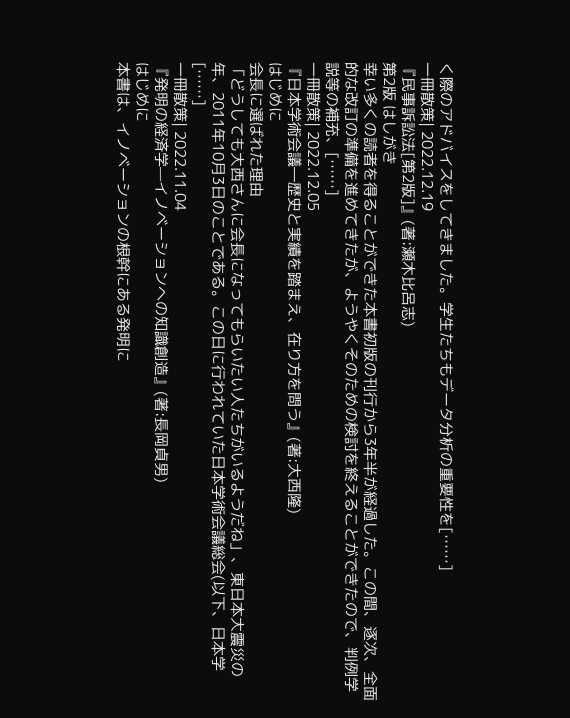く際のアドバイスをしてきました。学生たちもデータ分析の重要性を[……]
一冊散策| 2022.12.19
『民事訴訟法[第2版]』(著:瀬木比呂志)
第2版 はしがき
幸い多くの読者を得ることができた本書初版の刊行から3年半が経過した。この間、逐次、全面的な改訂の準備を進めてきたが、ようやくそのための検討を終えることができたので、判例学説等の補充、[……]
一冊散策| 2022.12.05
『日本学術会議―歴史と実績を踏まえ、在り方を問う』(著:大西隆)
はじめに
会長に選ばれた理由
「どうしても大西さんに会長になってもらいたい人たちがいるようだね」、東日本大震災の年、2011年10月3日のことである。この日に行われていた日本学術会議総会(以下、日本学[……]
一冊散策| 2022.11.04
『発明の経済学—イノベーションへの知識創造』(著:長岡貞男)
はじめに
本書は、イノベーションの根幹にある発明に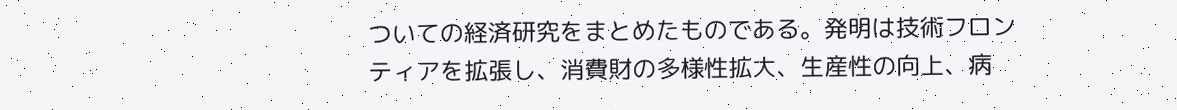ついての経済研究をまとめたものである。発明は技術フロンティアを拡張し、消費財の多様性拡大、生産性の向上、病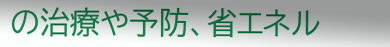の治療や予防、省エネル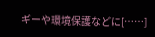ギーや環境保護などに[……]